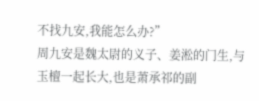不找九安,我能怎么办?”
周九安是魏太尉的义子、姜淞的门生,与玉檀一起长大,也是萧承祁的副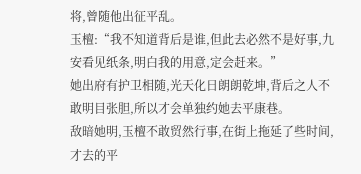将,曾随他出征平乱。
玉檀:“我不知道背后是谁,但此去必然不是好事,九安看见纸条,明白我的用意,定会赶来。”
她出府有护卫相随,光天化日朗朗乾坤,背后之人不敢明目张胆,所以才会单独约她去平康巷。
敌暗她明,玉檀不敢贸然行事,在街上拖延了些时间,才去的平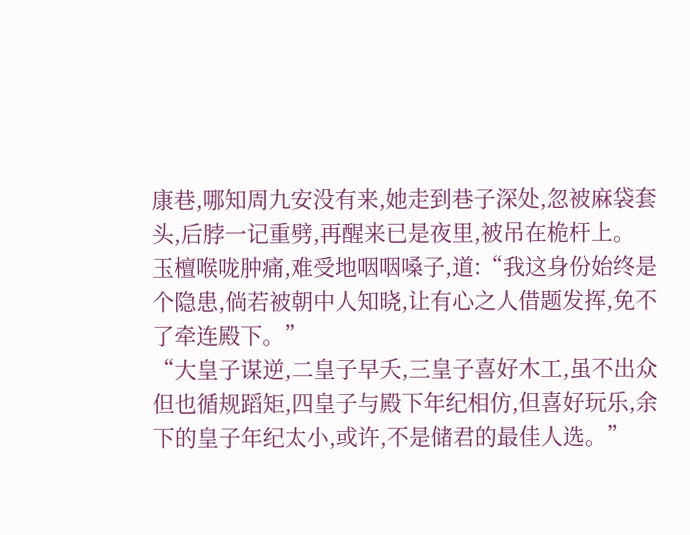康巷,哪知周九安没有来,她走到巷子深处,忽被麻袋套头,后脖一记重劈,再醒来已是夜里,被吊在桅杆上。
玉檀喉咙肿痛,难受地咽咽嗓子,道:“我这身份始终是个隐患,倘若被朝中人知晓,让有心之人借题发挥,免不了牵连殿下。”
“大皇子谋逆,二皇子早夭,三皇子喜好木工,虽不出众但也循规蹈矩,四皇子与殿下年纪相仿,但喜好玩乐,余下的皇子年纪太小,或许,不是储君的最佳人选。”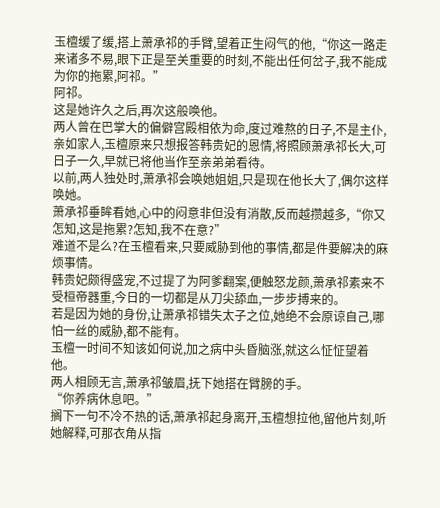玉檀缓了缓,搭上萧承祁的手臂,望着正生闷气的他,“你这一路走来诸多不易,眼下正是至关重要的时刻,不能出任何岔子,我不能成为你的拖累,阿祁。”
阿祁。
这是她许久之后,再次这般唤他。
两人曾在巴掌大的偏僻宫殿相依为命,度过难熬的日子,不是主仆,亲如家人,玉檀原来只想报答韩贵妃的恩情,将照顾萧承祁长大,可日子一久,早就已将他当作至亲弟弟看待。
以前,两人独处时,萧承祁会唤她姐姐,只是现在他长大了,偶尔这样唤她。
萧承祁垂眸看她,心中的闷意非但没有消散,反而越攒越多,“你又怎知,这是拖累?怎知,我不在意?”
难道不是么?在玉檀看来,只要威胁到他的事情,都是件要解决的麻烦事情。
韩贵妃颇得盛宠,不过提了为阿爹翻案,便触怒龙颜,萧承祁素来不受桓帝器重,今日的一切都是从刀尖舔血,一步步搏来的。
若是因为她的身份,让萧承祁错失太子之位,她绝不会原谅自己,哪怕一丝的威胁,都不能有。
玉檀一时间不知该如何说,加之病中头昏脑涨,就这么怔怔望着他。
两人相顾无言,萧承祁皱眉,抚下她搭在臂膀的手。
“你养病休息吧。”
搁下一句不冷不热的话,萧承祁起身离开,玉檀想拉他,留他片刻,听她解释,可那衣角从指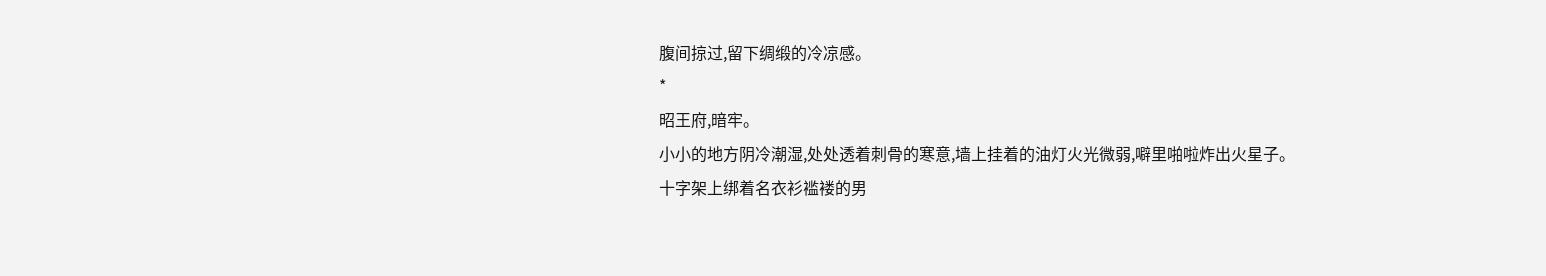腹间掠过,留下绸缎的冷凉感。
*
昭王府,暗牢。
小小的地方阴冷潮湿,处处透着刺骨的寒意,墙上挂着的油灯火光微弱,噼里啪啦炸出火星子。
十字架上绑着名衣衫褴褛的男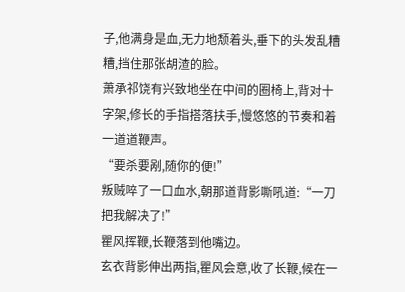子,他满身是血,无力地颓着头,垂下的头发乱糟糟,挡住那张胡渣的脸。
萧承祁饶有兴致地坐在中间的圈椅上,背对十字架,修长的手指搭落扶手,慢悠悠的节奏和着一道道鞭声。
“要杀要剐,随你的便!”
叛贼啐了一口血水,朝那道背影嘶吼道:“一刀把我解决了!”
瞿风挥鞭,长鞭落到他嘴边。
玄衣背影伸出两指,瞿风会意,收了长鞭,候在一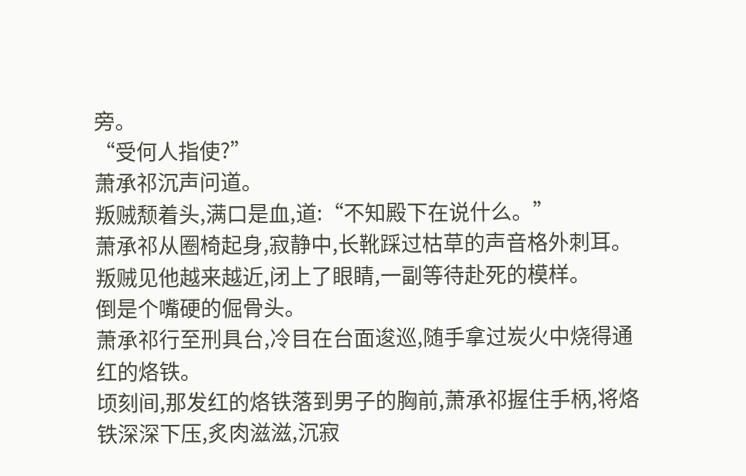旁。
“受何人指使?”
萧承祁沉声问道。
叛贼颓着头,满口是血,道:“不知殿下在说什么。”
萧承祁从圈椅起身,寂静中,长靴踩过枯草的声音格外刺耳。
叛贼见他越来越近,闭上了眼睛,一副等待赴死的模样。
倒是个嘴硬的倔骨头。
萧承祁行至刑具台,冷目在台面逡巡,随手拿过炭火中烧得通红的烙铁。
顷刻间,那发红的烙铁落到男子的胸前,萧承祁握住手柄,将烙铁深深下压,炙肉滋滋,沉寂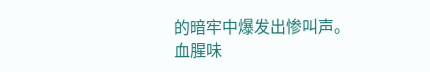的暗牢中爆发出惨叫声。
血腥味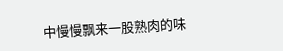中慢慢飘来一股熟肉的味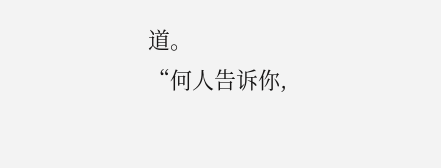道。
“何人告诉你,